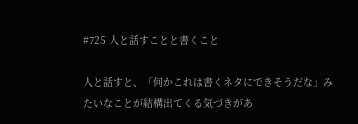#725 人と話すことと書くこと

人と話すと、「何かこれは書くネタにできそうだな」みたいなことが結構出てくる気づきがあ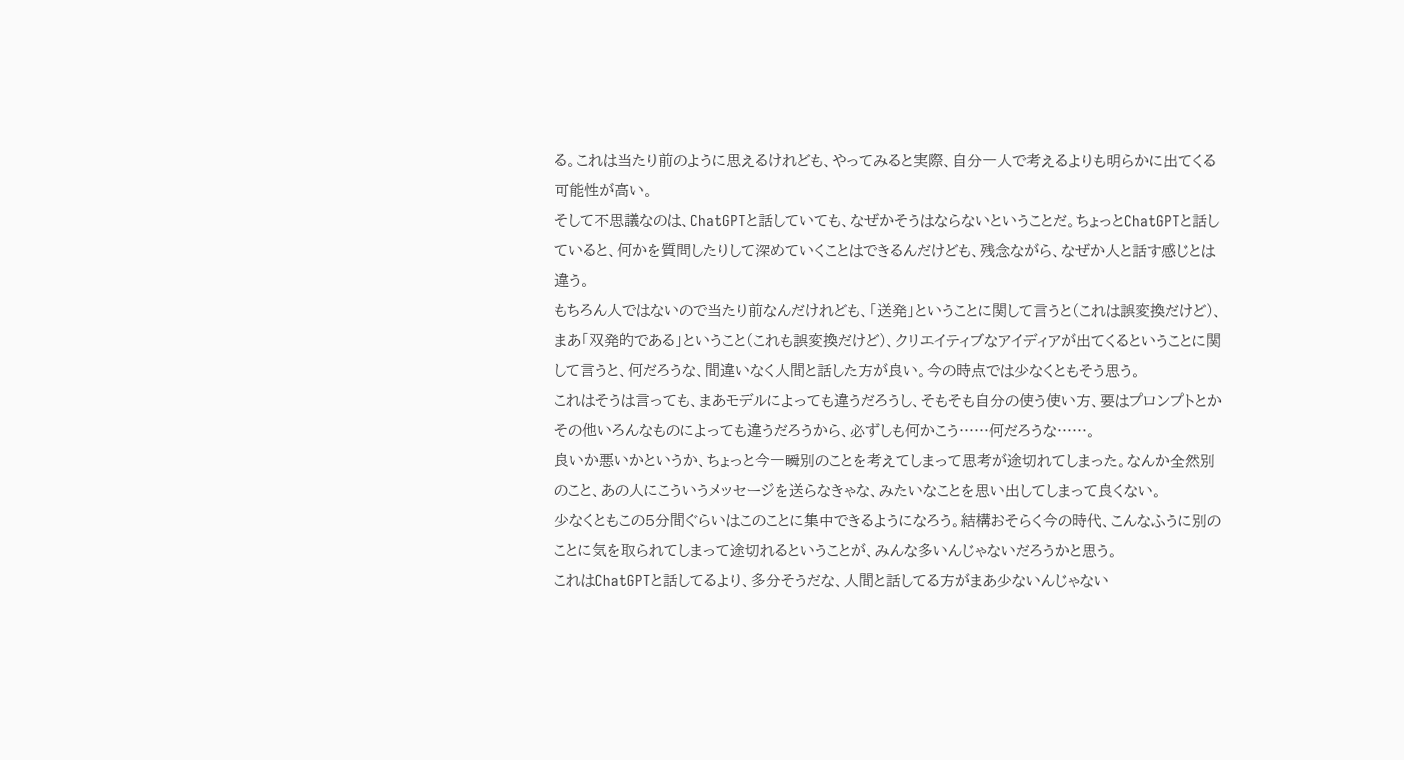る。これは当たり前のように思えるけれども、やってみると実際、自分一人で考えるよりも明らかに出てくる可能性が高い。
そして不思議なのは、ChatGPTと話していても、なぜかそうはならないということだ。ちょっとChatGPTと話していると、何かを質問したりして深めていくことはできるんだけども、残念ながら、なぜか人と話す感じとは違う。
もちろん人ではないので当たり前なんだけれども、「送発」ということに関して言うと(これは誤変換だけど)、まあ「双発的である」ということ(これも誤変換だけど)、クリエイティブなアイディアが出てくるということに関して言うと、何だろうな、間違いなく人間と話した方が良い。今の時点では少なくともそう思う。
これはそうは言っても、まあモデルによっても違うだろうし、そもそも自分の使う使い方、要はプロンプトとかその他いろんなものによっても違うだろうから、必ずしも何かこう……何だろうな……。
良いか悪いかというか、ちょっと今一瞬別のことを考えてしまって思考が途切れてしまった。なんか全然別のこと、あの人にこういうメッセージを送らなきゃな、みたいなことを思い出してしまって良くない。
少なくともこの5分間ぐらいはこのことに集中できるようになろう。結構おそらく今の時代、こんなふうに別のことに気を取られてしまって途切れるということが、みんな多いんじゃないだろうかと思う。
これはChatGPTと話してるより、多分そうだな、人間と話してる方がまあ少ないんじゃない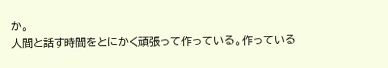か。
人間と話す時間をとにかく頑張って作っている。作っている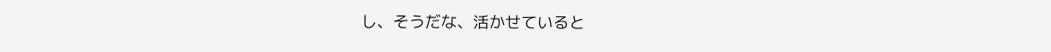し、そうだな、活かせていると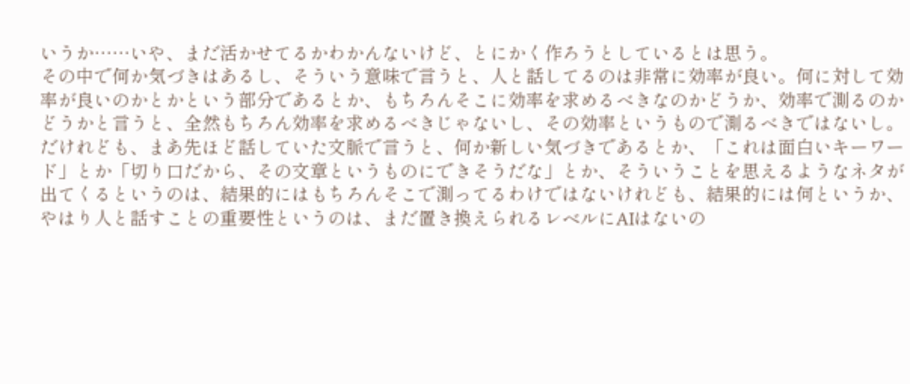いうか……いや、まだ活かせてるかわかんないけど、とにかく作ろうとしているとは思う。
その中で何か気づきはあるし、そういう意味で言うと、人と話してるのは非常に効率が良い。何に対して効率が良いのかとかという部分であるとか、もちろんそこに効率を求めるべきなのかどうか、効率で測るのかどうかと言うと、全然もちろん効率を求めるべきじゃないし、その効率というもので測るべきではないし。
だけれども、まあ先ほど話していた文脈で言うと、何か新しい気づきであるとか、「これは面白いキーワード」とか「切り口だから、その文章というものにできそうだな」とか、そういうことを思えるようなネタが出てくるというのは、結果的にはもちろんそこで測ってるわけではないけれども、結果的には何というか、やはり人と話すことの重要性というのは、まだ置き換えられるレベルにAIはないの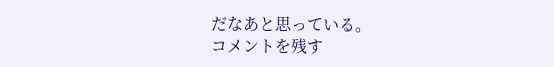だなあと思っている。
コメントを残す